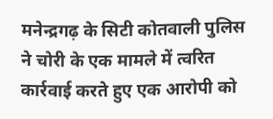मनेन्द्रगढ़ के सिटी कोतवाली पुलिस ने चोरी के एक मामले में त्वरित कार्रवाई करते हुए एक आरोपी को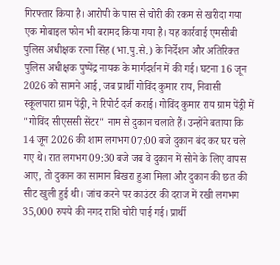गिरफ्तार किया है। आरोपी के पास से चोरी की रकम से खरीदा गया एक मोबाइल फोन भी बरामद किया गया है। यह कार्रवाई एमसीबी पुलिस अधीक्षक रत्ना सिंह (भा.पु.से.) के निर्देशन और अतिरिक्त पुलिस अधीक्षक पुष्पेंद्र नायक के मार्गदर्शन में की गई। घटना 16 जून 2026 को सामने आई, जब प्रार्थी गोविंद कुमार राय, निवासी स्कूलपारा ग्राम पेंड्री, ने रिपोर्ट दर्ज कराई। गोविंद कुमार राय ग्राम पेंड्री में "गोविंद सीएससी सेंटर" नाम से दुकान चलाते हैं। उन्होंने बताया कि 14 जून 2026 की शाम लगभग 07:00 बजे दुकान बंद कर घर चले गए थे। रात लगभग 09:30 बजे जब वे दुकान में सोने के लिए वापस आए, तो दुकान का सामान बिखरा हुआ मिला और दुकान की छत की सीट खुली हुई थी। जांच करने पर काउंटर की दराज में रखी लगभग 35,000 रुपये की नगद राशि चोरी पाई गई। प्रार्थी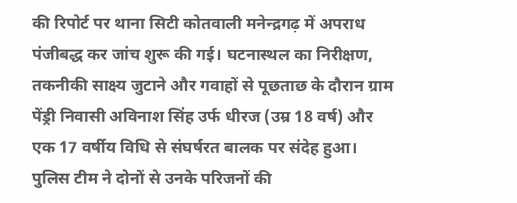की रिपोर्ट पर थाना सिटी कोतवाली मनेन्द्रगढ़ में अपराध पंजीबद्ध कर जांच शुरू की गई। घटनास्थल का निरीक्षण, तकनीकी साक्ष्य जुटाने और गवाहों से पूछताछ के दौरान ग्राम पेंड्री निवासी अविनाश सिंह उर्फ धीरज (उम्र 18 वर्ष) और एक 17 वर्षीय विधि से संघर्षरत बालक पर संदेह हुआ। पुलिस टीम ने दोनों से उनके परिजनों की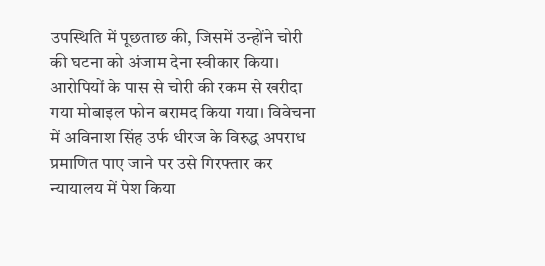उपस्थिति में पूछताछ की, जिसमें उन्होंने चोरी की घटना को अंजाम देना स्वीकार किया। आरोपियों के पास से चोरी की रकम से खरीदा गया मोबाइल फोन बरामद किया गया। विवेचना में अविनाश सिंह उर्फ धीरज के विरुद्ध अपराध प्रमाणित पाए जाने पर उसे गिरफ्तार कर न्यायालय में पेश किया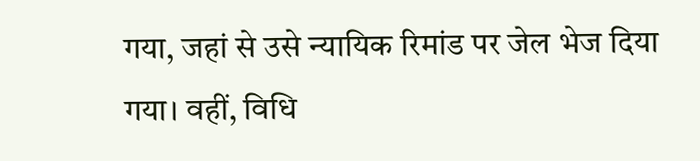गया, जहां से उसे न्यायिक रिमांड पर जेल भेज दिया गया। वहीं, विधि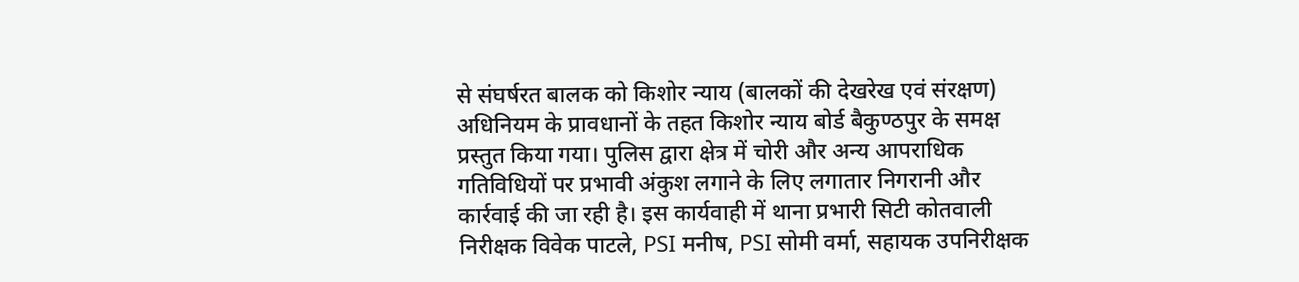से संघर्षरत बालक को किशोर न्याय (बालकों की देखरेख एवं संरक्षण) अधिनियम के प्रावधानों के तहत किशोर न्याय बोर्ड बैकुण्ठपुर के समक्ष प्रस्तुत किया गया। पुलिस द्वारा क्षेत्र में चोरी और अन्य आपराधिक गतिविधियों पर प्रभावी अंकुश लगाने के लिए लगातार निगरानी और कार्रवाई की जा रही है। इस कार्यवाही में थाना प्रभारी सिटी कोतवाली निरीक्षक विवेक पाटले, PSI मनीष, PSI सोमी वर्मा, सहायक उपनिरीक्षक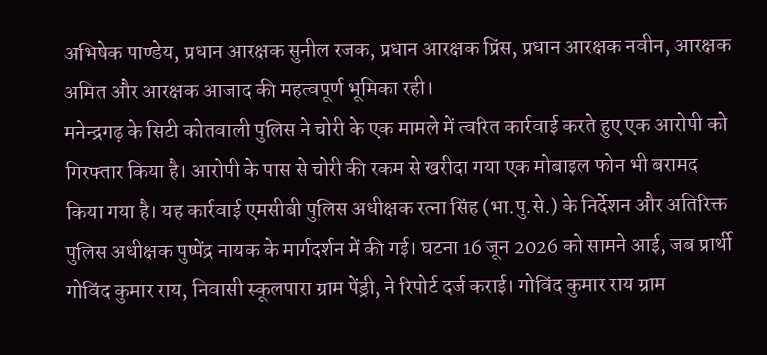अभिषेक पाण्डेय, प्रधान आरक्षक सुनील रजक, प्रधान आरक्षक प्रिंस, प्रधान आरक्षक नवीन, आरक्षक अमित और आरक्षक आजाद की महत्वपूर्ण भूमिका रही।
मनेन्द्रगढ़ के सिटी कोतवाली पुलिस ने चोरी के एक मामले में त्वरित कार्रवाई करते हुए एक आरोपी को गिरफ्तार किया है। आरोपी के पास से चोरी की रकम से खरीदा गया एक मोबाइल फोन भी बरामद किया गया है। यह कार्रवाई एमसीबी पुलिस अधीक्षक रत्ना सिंह (भा.पु.से.) के निर्देशन और अतिरिक्त पुलिस अधीक्षक पुष्पेंद्र नायक के मार्गदर्शन में की गई। घटना 16 जून 2026 को सामने आई, जब प्रार्थी गोविंद कुमार राय, निवासी स्कूलपारा ग्राम पेंड्री, ने रिपोर्ट दर्ज कराई। गोविंद कुमार राय ग्राम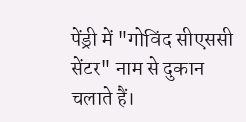पेंड्री में "गोविंद सीएससी सेंटर" नाम से दुकान चलाते हैं।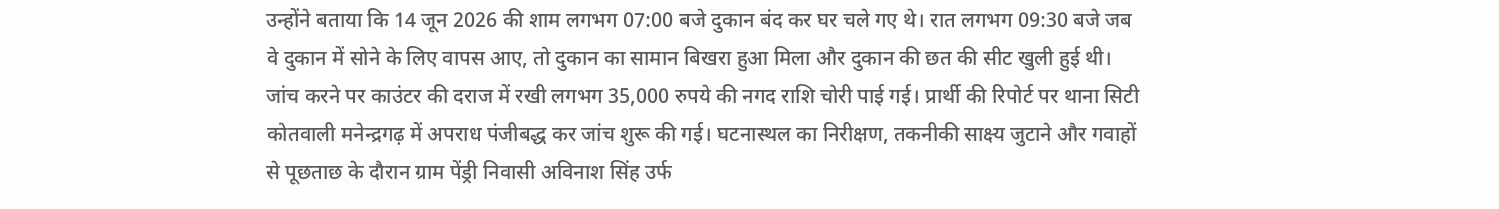उन्होंने बताया कि 14 जून 2026 की शाम लगभग 07:00 बजे दुकान बंद कर घर चले गए थे। रात लगभग 09:30 बजे जब वे दुकान में सोने के लिए वापस आए, तो दुकान का सामान बिखरा हुआ मिला और दुकान की छत की सीट खुली हुई थी। जांच करने पर काउंटर की दराज में रखी लगभग 35,000 रुपये की नगद राशि चोरी पाई गई। प्रार्थी की रिपोर्ट पर थाना सिटी कोतवाली मनेन्द्रगढ़ में अपराध पंजीबद्ध कर जांच शुरू की गई। घटनास्थल का निरीक्षण, तकनीकी साक्ष्य जुटाने और गवाहों से पूछताछ के दौरान ग्राम पेंड्री निवासी अविनाश सिंह उर्फ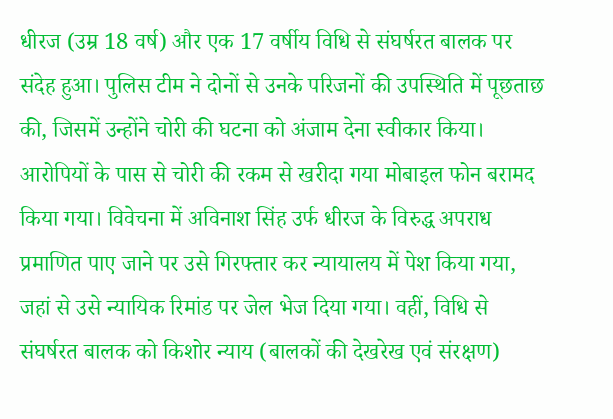धीरज (उम्र 18 वर्ष) और एक 17 वर्षीय विधि से संघर्षरत बालक पर संदेह हुआ। पुलिस टीम ने दोनों से उनके परिजनों की उपस्थिति में पूछताछ की, जिसमें उन्होंने चोरी की घटना को अंजाम देना स्वीकार किया। आरोपियों के पास से चोरी की रकम से खरीदा गया मोबाइल फोन बरामद किया गया। विवेचना में अविनाश सिंह उर्फ धीरज के विरुद्ध अपराध प्रमाणित पाए जाने पर उसे गिरफ्तार कर न्यायालय में पेश किया गया, जहां से उसे न्यायिक रिमांड पर जेल भेज दिया गया। वहीं, विधि से संघर्षरत बालक को किशोर न्याय (बालकों की देखरेख एवं संरक्षण)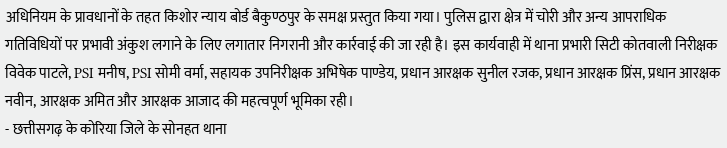अधिनियम के प्रावधानों के तहत किशोर न्याय बोर्ड बैकुण्ठपुर के समक्ष प्रस्तुत किया गया। पुलिस द्वारा क्षेत्र में चोरी और अन्य आपराधिक गतिविधियों पर प्रभावी अंकुश लगाने के लिए लगातार निगरानी और कार्रवाई की जा रही है। इस कार्यवाही में थाना प्रभारी सिटी कोतवाली निरीक्षक विवेक पाटले, PSI मनीष, PSI सोमी वर्मा, सहायक उपनिरीक्षक अभिषेक पाण्डेय, प्रधान आरक्षक सुनील रजक, प्रधान आरक्षक प्रिंस, प्रधान आरक्षक नवीन, आरक्षक अमित और आरक्षक आजाद की महत्वपूर्ण भूमिका रही।
- छत्तीसगढ़ के कोरिया जिले के सोनहत थाना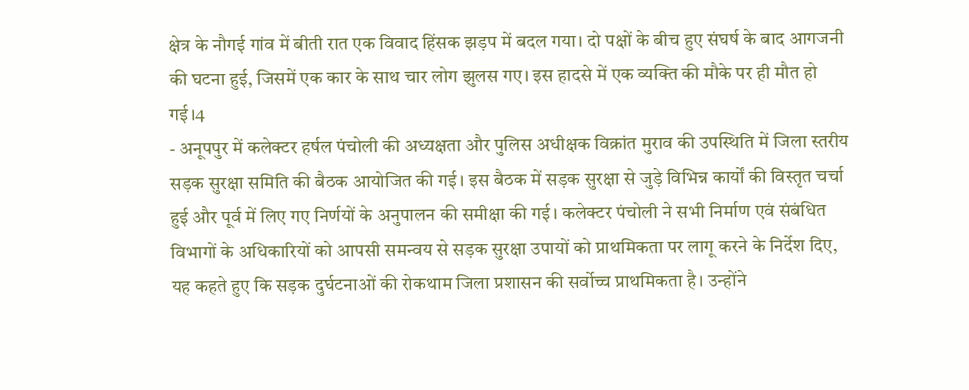क्षेत्र के नौगई गांव में बीती रात एक विवाद हिंसक झड़प में बदल गया। दो पक्षों के बीच हुए संघर्ष के बाद आगजनी की घटना हुई, जिसमें एक कार के साथ चार लोग झुलस गए। इस हादसे में एक व्यक्ति की मौके पर ही मौत हो गई।4
- अनूपपुर में कलेक्टर हर्षल पंचोली की अध्यक्षता और पुलिस अधीक्षक विक्रांत मुराव की उपस्थिति में जिला स्तरीय सड़क सुरक्षा समिति की बैठक आयोजित की गई। इस बैठक में सड़क सुरक्षा से जुड़े विभिन्न कार्यों की विस्तृत चर्चा हुई और पूर्व में लिए गए निर्णयों के अनुपालन की समीक्षा की गई। कलेक्टर पंचोली ने सभी निर्माण एवं संबंधित विभागों के अधिकारियों को आपसी समन्वय से सड़क सुरक्षा उपायों को प्राथमिकता पर लागू करने के निर्देश दिए, यह कहते हुए कि सड़क दुर्घटनाओं की रोकथाम जिला प्रशासन की सर्वोच्च प्राथमिकता है। उन्होंने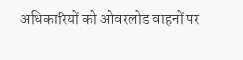अधिकारियों को ओवरलोड वाहनों पर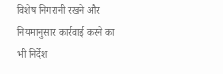विशेष निगरानी रखने और नियमानुसार कार्रवाई करने का भी निर्देश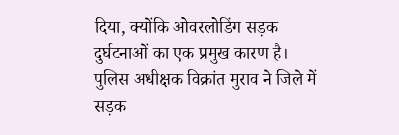दिया, क्योंकि ओवरलोडिंग सड़क दुर्घटनाओं का एक प्रमुख कारण है। पुलिस अधीक्षक विक्रांत मुराव ने जिले में सड़क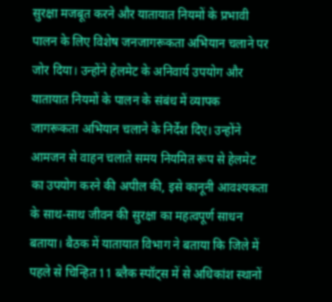सुरक्षा मजबूत करने और यातायात नियमों के प्रभावी पालन के लिए विशेष जनजागरूकता अभियान चलाने पर जोर दिया। उन्होंने हेलमेट के अनिवार्य उपयोग और यातायात नियमों के पालन के संबंध में व्यापक जागरूकता अभियान चलाने के निर्देश दिए। उन्होंने आमजन से वाहन चलाते समय नियमित रूप से हेलमेट का उपयोग करने की अपील की, इसे कानूनी आवश्यकता के साथ-साथ जीवन की सुरक्षा का महत्वपूर्ण साधन बताया। बैठक में यातायात विभाग ने बताया कि जिले में पहले से चिन्हित 11 ब्लैक स्पॉट्स में से अधिकांश स्थानों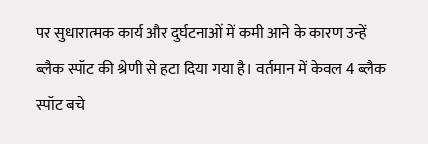पर सुधारात्मक कार्य और दुर्घटनाओं में कमी आने के कारण उन्हें ब्लैक स्पॉट की श्रेणी से हटा दिया गया है। वर्तमान में केवल 4 ब्लैक स्पॉट बचे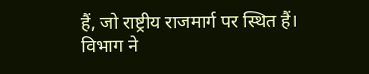हैं, जो राष्ट्रीय राजमार्ग पर स्थित हैं। विभाग ने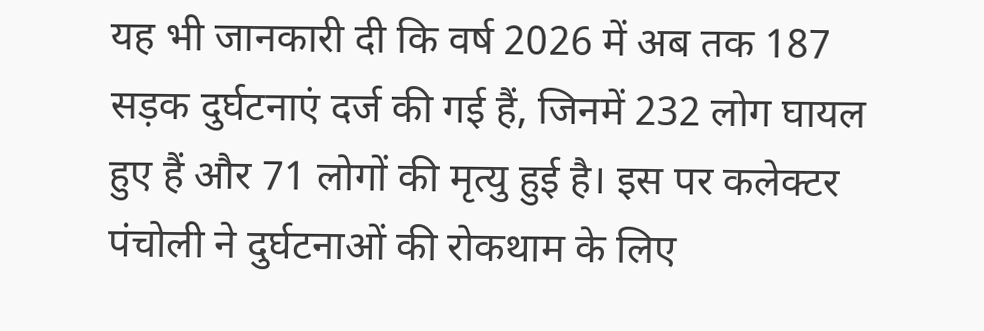यह भी जानकारी दी कि वर्ष 2026 में अब तक 187 सड़क दुर्घटनाएं दर्ज की गई हैं, जिनमें 232 लोग घायल हुए हैं और 71 लोगों की मृत्यु हुई है। इस पर कलेक्टर पंचोली ने दुर्घटनाओं की रोकथाम के लिए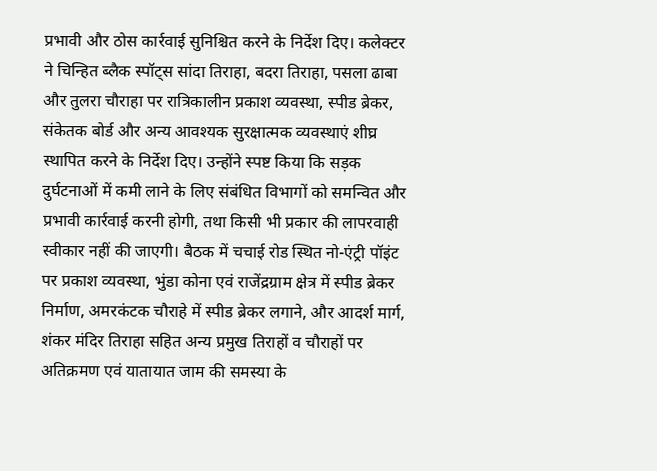प्रभावी और ठोस कार्रवाई सुनिश्चित करने के निर्देश दिए। कलेक्टर ने चिन्हित ब्लैक स्पॉट्स सांदा तिराहा, बदरा तिराहा, पसला ढाबा और तुलरा चौराहा पर रात्रिकालीन प्रकाश व्यवस्था, स्पीड ब्रेकर, संकेतक बोर्ड और अन्य आवश्यक सुरक्षात्मक व्यवस्थाएं शीघ्र स्थापित करने के निर्देश दिए। उन्होंने स्पष्ट किया कि सड़क दुर्घटनाओं में कमी लाने के लिए संबंधित विभागों को समन्वित और प्रभावी कार्रवाई करनी होगी, तथा किसी भी प्रकार की लापरवाही स्वीकार नहीं की जाएगी। बैठक में चचाई रोड स्थित नो-एंट्री पॉइंट पर प्रकाश व्यवस्था, भुंडा कोना एवं राजेंद्रग्राम क्षेत्र में स्पीड ब्रेकर निर्माण, अमरकंटक चौराहे में स्पीड ब्रेकर लगाने, और आदर्श मार्ग, शंकर मंदिर तिराहा सहित अन्य प्रमुख तिराहों व चौराहों पर अतिक्रमण एवं यातायात जाम की समस्या के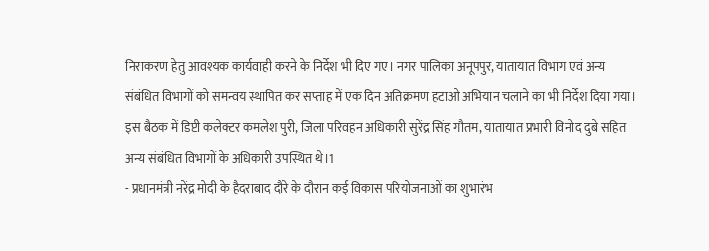निराकरण हेतु आवश्यक कार्यवाही करने के निर्देश भी दिए गए। नगर पालिका अनूपपुर, यातायात विभाग एवं अन्य संबंधित विभागों को समन्वय स्थापित कर सप्ताह में एक दिन अतिक्रमण हटाओ अभियान चलाने का भी निर्देश दिया गया। इस बैठक में डिप्टी कलेक्टर कमलेश पुरी, जिला परिवहन अधिकारी सुरेंद्र सिंह गौतम, यातायात प्रभारी विनोद दुबे सहित अन्य संबंधित विभागों के अधिकारी उपस्थित थे।1
- प्रधानमंत्री नरेंद्र मोदी के हैदराबाद दौरे के दौरान कई विकास परियोजनाओं का शुभारंभ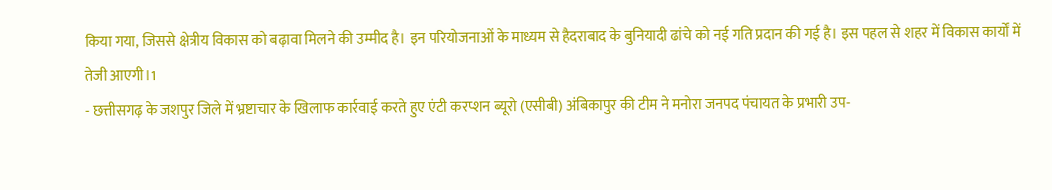किया गया, जिससे क्षेत्रीय विकास को बढ़ावा मिलने की उम्मीद है। इन परियोजनाओं के माध्यम से हैदराबाद के बुनियादी ढांचे को नई गति प्रदान की गई है। इस पहल से शहर में विकास कार्यों में तेजी आएगी।1
- छत्तीसगढ़ के जशपुर जिले में भ्रष्टाचार के खिलाफ कार्रवाई करते हुए एंटी करप्शन ब्यूरो (एसीबी) अंबिकापुर की टीम ने मनोरा जनपद पंचायत के प्रभारी उप-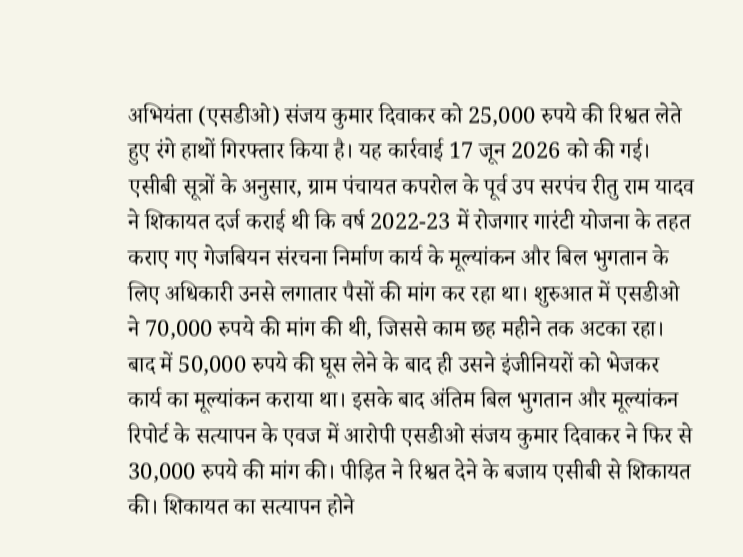अभियंता (एसडीओ) संजय कुमार दिवाकर को 25,000 रुपये की रिश्वत लेते हुए रंगे हाथों गिरफ्तार किया है। यह कार्रवाई 17 जून 2026 को की गई। एसीबी सूत्रों के अनुसार, ग्राम पंचायत कपरोल के पूर्व उप सरपंच रीतु राम यादव ने शिकायत दर्ज कराई थी कि वर्ष 2022-23 में रोजगार गारंटी योजना के तहत कराए गए गेजबियन संरचना निर्माण कार्य के मूल्यांकन और बिल भुगतान के लिए अधिकारी उनसे लगातार पैसों की मांग कर रहा था। शुरुआत में एसडीओ ने 70,000 रुपये की मांग की थी, जिससे काम छह महीने तक अटका रहा। बाद में 50,000 रुपये की घूस लेने के बाद ही उसने इंजीनियरों को भेजकर कार्य का मूल्यांकन कराया था। इसके बाद अंतिम बिल भुगतान और मूल्यांकन रिपोर्ट के सत्यापन के एवज में आरोपी एसडीओ संजय कुमार दिवाकर ने फिर से 30,000 रुपये की मांग की। पीड़ित ने रिश्वत देने के बजाय एसीबी से शिकायत की। शिकायत का सत्यापन होने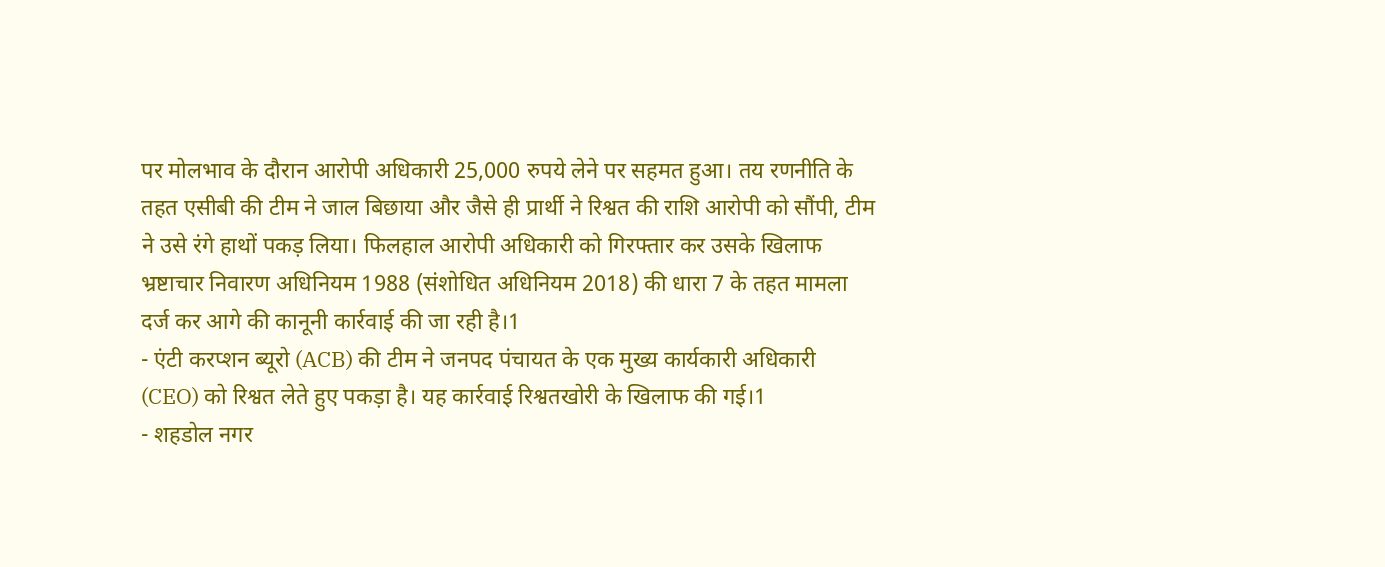पर मोलभाव के दौरान आरोपी अधिकारी 25,000 रुपये लेने पर सहमत हुआ। तय रणनीति के तहत एसीबी की टीम ने जाल बिछाया और जैसे ही प्रार्थी ने रिश्वत की राशि आरोपी को सौंपी, टीम ने उसे रंगे हाथों पकड़ लिया। फिलहाल आरोपी अधिकारी को गिरफ्तार कर उसके खिलाफ भ्रष्टाचार निवारण अधिनियम 1988 (संशोधित अधिनियम 2018) की धारा 7 के तहत मामला दर्ज कर आगे की कानूनी कार्रवाई की जा रही है।1
- एंटी करप्शन ब्यूरो (ACB) की टीम ने जनपद पंचायत के एक मुख्य कार्यकारी अधिकारी (CEO) को रिश्वत लेते हुए पकड़ा है। यह कार्रवाई रिश्वतखोरी के खिलाफ की गई।1
- शहडोल नगर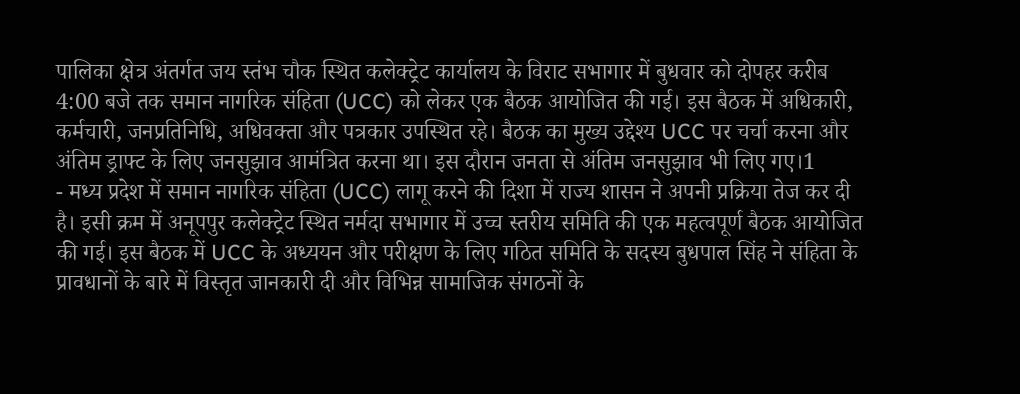पालिका क्षेत्र अंतर्गत जय स्तंभ चौक स्थित कलेक्ट्रेट कार्यालय के विराट सभागार में बुधवार को दोपहर करीब 4:00 बजे तक समान नागरिक संहिता (UCC) को लेकर एक बैठक आयोजित की गई। इस बैठक में अधिकारी, कर्मचारी, जनप्रतिनिधि, अधिवक्ता और पत्रकार उपस्थित रहे। बैठक का मुख्य उद्देश्य UCC पर चर्चा करना और अंतिम ड्राफ्ट के लिए जनसुझाव आमंत्रित करना था। इस दौरान जनता से अंतिम जनसुझाव भी लिए गए।1
- मध्य प्रदेश में समान नागरिक संहिता (UCC) लागू करने की दिशा में राज्य शासन ने अपनी प्रक्रिया तेज कर दी है। इसी क्रम में अनूपपुर कलेक्ट्रेट स्थित नर्मदा सभागार में उच्च स्तरीय समिति की एक महत्वपूर्ण बैठक आयोजित की गई। इस बैठक में UCC के अध्ययन और परीक्षण के लिए गठित समिति के सदस्य बुधपाल सिंह ने संहिता के प्रावधानों के बारे में विस्तृत जानकारी दी और विभिन्न सामाजिक संगठनों के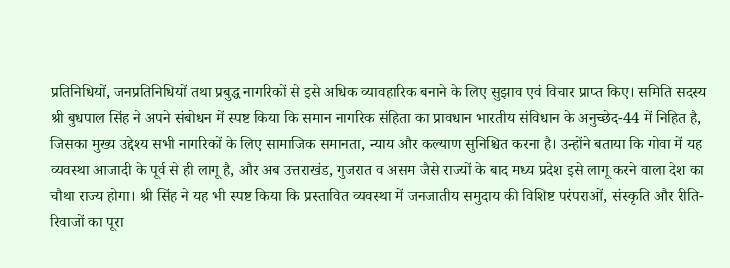प्रतिनिधियों, जनप्रतिनिधियों तथा प्रबुद्ध नागरिकों से इसे अधिक व्यावहारिक बनाने के लिए सुझाव एवं विचार प्राप्त किए। समिति सदस्य श्री बुधपाल सिंह ने अपने संबोधन में स्पष्ट किया कि समान नागरिक संहिता का प्रावधान भारतीय संविधान के अनुच्छेद-44 में निहित है, जिसका मुख्य उद्देश्य सभी नागरिकों के लिए सामाजिक समानता, न्याय और कल्याण सुनिश्चित करना है। उन्होंने बताया कि गोवा में यह व्यवस्था आजादी के पूर्व से ही लागू है, और अब उत्तराखंड, गुजरात व असम जैसे राज्यों के बाद मध्य प्रदेश इसे लागू करने वाला देश का चौथा राज्य होगा। श्री सिंह ने यह भी स्पष्ट किया कि प्रस्तावित व्यवस्था में जनजातीय समुदाय की विशिष्ट परंपराओं, संस्कृति और रीति-रिवाजों का पूरा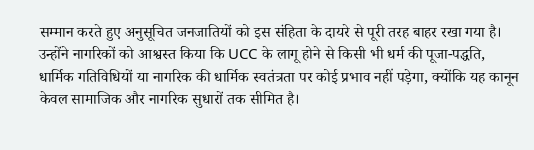सम्मान करते हुए अनुसूचित जनजातियों को इस संहिता के दायरे से पूरी तरह बाहर रखा गया है। उन्होंने नागरिकों को आश्वस्त किया कि UCC के लागू होने से किसी भी धर्म की पूजा-पद्धति, धार्मिक गतिविधियों या नागरिक की धार्मिक स्वतंत्रता पर कोई प्रभाव नहीं पड़ेगा, क्योंकि यह कानून केवल सामाजिक और नागरिक सुधारों तक सीमित है।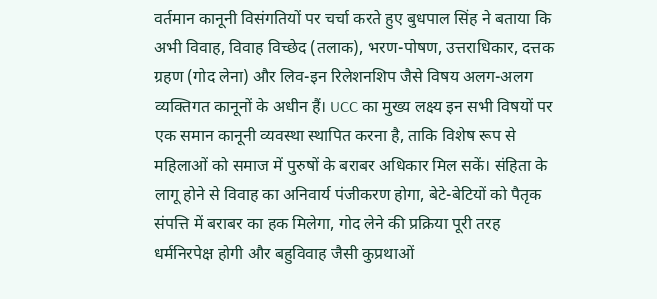वर्तमान कानूनी विसंगतियों पर चर्चा करते हुए बुधपाल सिंह ने बताया कि अभी विवाह, विवाह विच्छेद (तलाक), भरण-पोषण, उत्तराधिकार, दत्तक ग्रहण (गोद लेना) और लिव-इन रिलेशनशिप जैसे विषय अलग-अलग व्यक्तिगत कानूनों के अधीन हैं। UCC का मुख्य लक्ष्य इन सभी विषयों पर एक समान कानूनी व्यवस्था स्थापित करना है, ताकि विशेष रूप से महिलाओं को समाज में पुरुषों के बराबर अधिकार मिल सकें। संहिता के लागू होने से विवाह का अनिवार्य पंजीकरण होगा, बेटे-बेटियों को पैतृक संपत्ति में बराबर का हक मिलेगा, गोद लेने की प्रक्रिया पूरी तरह धर्मनिरपेक्ष होगी और बहुविवाह जैसी कुप्रथाओं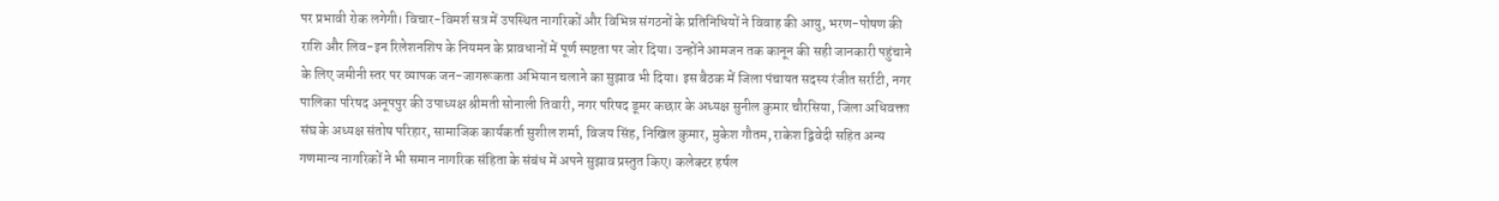पर प्रभावी रोक लगेगी। विचार-विमर्श सत्र में उपस्थित नागरिकों और विभिन्न संगठनों के प्रतिनिधियों ने विवाह की आयु, भरण-पोषण की राशि और लिव-इन रिलेशनशिप के नियमन के प्रावधानों में पूर्ण स्पष्टता पर जोर दिया। उन्होंने आमजन तक कानून की सही जानकारी पहुंचाने के लिए जमीनी स्तर पर व्यापक जन-जागरूकता अभियान चलाने का सुझाव भी दिया। इस बैठक में जिला पंचायत सदस्य रंजीत सर्राटी, नगर पालिका परिषद अनूपपुर की उपाध्यक्ष श्रीमती सोनाली तिवारी, नगर परिषद डूमर कछार के अध्यक्ष सुनील कुमार चौरसिया, जिला अधिवक्ता संघ के अध्यक्ष संतोष परिहार, सामाजिक कार्यकर्ता सुशील शर्मा, विजय सिंह, निखिल कुमार, मुकेश गौतम, राकेश द्विवेदी सहित अन्य गणमान्य नागरिकों ने भी समान नागरिक संहिता के संबंध में अपने सुझाव प्रस्तुत किए। कलेक्टर हर्षल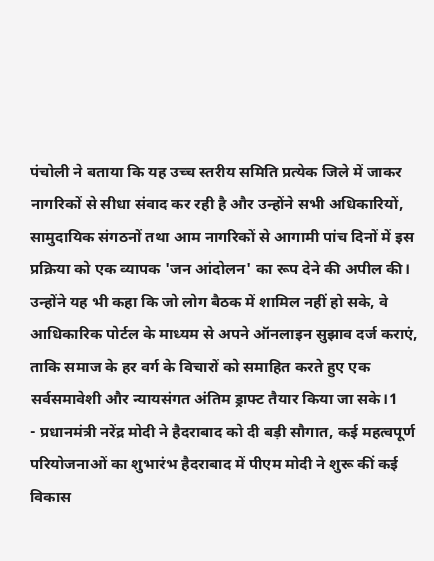पंचोली ने बताया कि यह उच्च स्तरीय समिति प्रत्येक जिले में जाकर नागरिकों से सीधा संवाद कर रही है और उन्होंने सभी अधिकारियों, सामुदायिक संगठनों तथा आम नागरिकों से आगामी पांच दिनों में इस प्रक्रिया को एक व्यापक 'जन आंदोलन' का रूप देने की अपील की। उन्होंने यह भी कहा कि जो लोग बैठक में शामिल नहीं हो सके, वे आधिकारिक पोर्टल के माध्यम से अपने ऑनलाइन सुझाव दर्ज कराएं, ताकि समाज के हर वर्ग के विचारों को समाहित करते हुए एक सर्वसमावेशी और न्यायसंगत अंतिम ड्राफ्ट तैयार किया जा सके।1
- प्रधानमंत्री नरेंद्र मोदी ने हैदराबाद को दी बड़ी सौगात, कई महत्वपूर्ण परियोजनाओं का शुभारंभ हैदराबाद में पीएम मोदी ने शुरू कीं कई विकास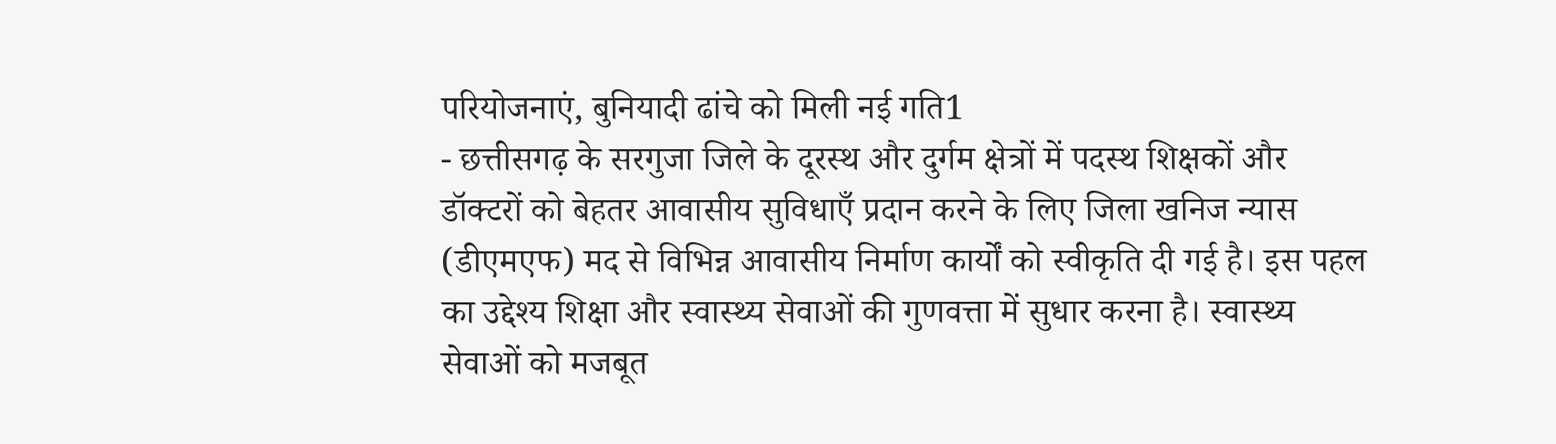परियोजनाएं, बुनियादी ढांचे को मिली नई गति1
- छत्तीसगढ़ के सरगुजा जिले के दूरस्थ और दुर्गम क्षेत्रों में पदस्थ शिक्षकों और डॉक्टरों को बेहतर आवासीय सुविधाएँ प्रदान करने के लिए जिला खनिज न्यास (डीएमएफ) मद से विभिन्न आवासीय निर्माण कार्यों को स्वीकृति दी गई है। इस पहल का उद्देश्य शिक्षा और स्वास्थ्य सेवाओं की गुणवत्ता में सुधार करना है। स्वास्थ्य सेवाओं को मजबूत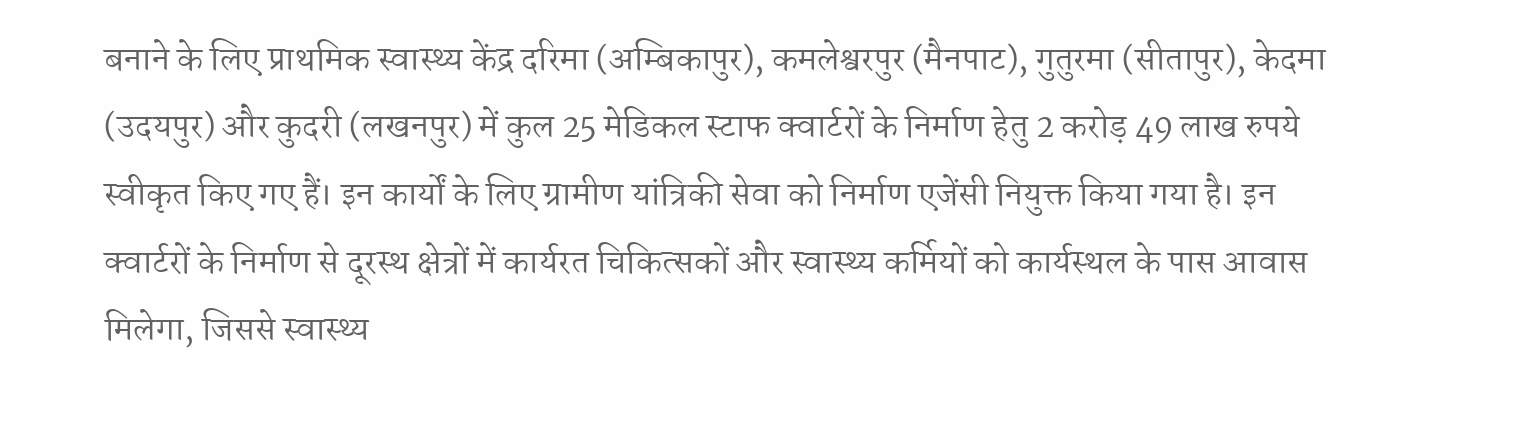बनाने के लिए प्राथमिक स्वास्थ्य केंद्र दरिमा (अम्बिकापुर), कमलेश्वरपुर (मैनपाट), गुतुरमा (सीतापुर), केदमा (उदयपुर) और कुदरी (लखनपुर) में कुल 25 मेडिकल स्टाफ क्वार्टरों के निर्माण हेतु 2 करोड़ 49 लाख रुपये स्वीकृत किए गए हैं। इन कार्यों के लिए ग्रामीण यांत्रिकी सेवा को निर्माण एजेंसी नियुक्त किया गया है। इन क्वार्टरों के निर्माण से दूरस्थ क्षेत्रों में कार्यरत चिकित्सकों और स्वास्थ्य कर्मियों को कार्यस्थल के पास आवास मिलेगा, जिससे स्वास्थ्य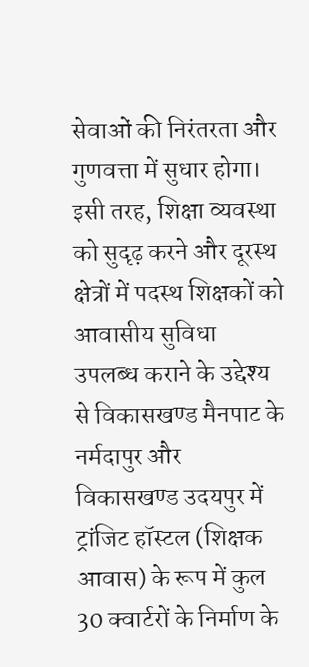सेवाओं की निरंतरता और गुणवत्ता में सुधार होगा। इसी तरह, शिक्षा व्यवस्था को सुदृढ़ करने और दूरस्थ क्षेत्रों में पदस्थ शिक्षकों को आवासीय सुविधा उपलब्ध कराने के उद्देश्य से विकासखण्ड मैनपाट के नर्मदापुर और विकासखण्ड उदयपुर में ट्रांजिट हॉस्टल (शिक्षक आवास) के रूप में कुल 30 क्वार्टरों के निर्माण के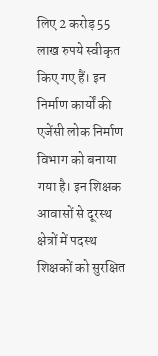लिए 2 करोड़ 55 लाख रुपये स्वीकृत किए गए हैं। इन निर्माण कार्यों की एजेंसी लोक निर्माण विभाग को बनाया गया है। इन शिक्षक आवासों से दूरस्थ क्षेत्रों में पदस्थ शिक्षकों को सुरक्षित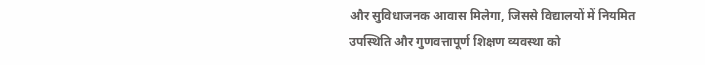और सुविधाजनक आवास मिलेगा, जिससे विद्यालयों में नियमित उपस्थिति और गुणवत्तापूर्ण शिक्षण व्यवस्था को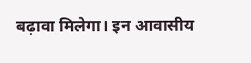बढ़ावा मिलेगा। इन आवासीय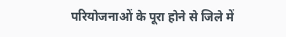परियोजनाओं के पूरा होने से जिले में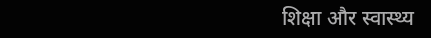शिक्षा और स्वास्थ्य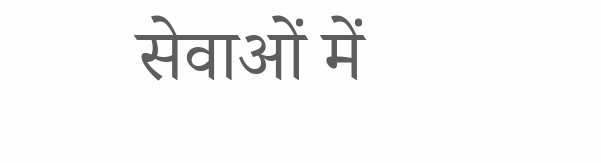सेवाओं में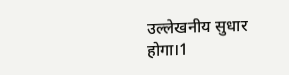उल्लेखनीय सुधार होगा।1